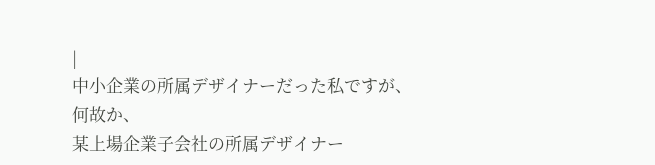|
中小企業の所属デザイナーだった私ですが、
何故か、
某上場企業子会社の所属デザイナー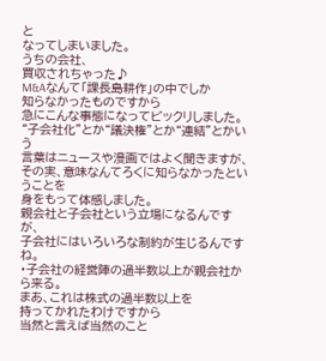と
なってしまいました。
うちの会社、
買収されちゃった♪
M&Aなんて「課長島耕作」の中でしか
知らなかったものですから
急にこんな事態になってビックリしました。
“子会社化”とか“議決権”とか“連結”とかいう
言葉はニュースや漫画ではよく聞きますが、
その実、意味なんてろくに知らなかったということを
身をもって体感しました。
親会社と子会社という立場になるんですが、
子会社にはいろいろな制約が生じるんですね。
・子会社の経営陣の過半数以上が親会社から来る。
まあ、これは株式の過半数以上を
持ってかれたわけですから
当然と言えば当然のこと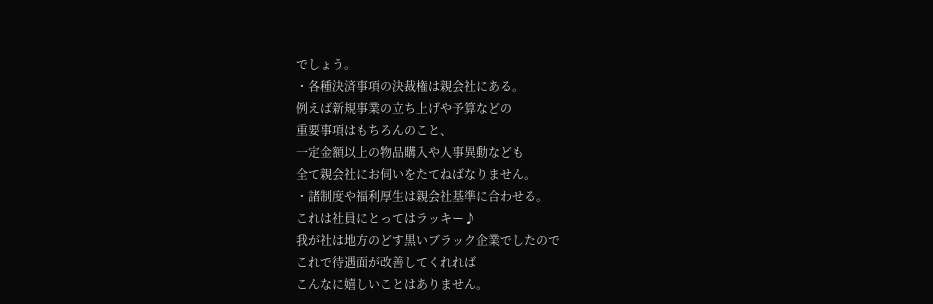でしょう。
・各種決済事項の決裁権は親会社にある。
例えば新規事業の立ち上げや予算などの
重要事項はもちろんのこと、
一定金額以上の物品購入や人事異動なども
全て親会社にお伺いをたてねばなりません。
・諸制度や福利厚生は親会社基準に合わせる。
これは社員にとってはラッキー♪
我が社は地方のどす黒いブラック企業でしたので
これで待遇面が改善してくれれば
こんなに嬉しいことはありません。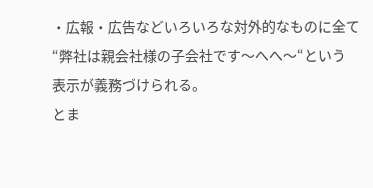・広報・広告などいろいろな対外的なものに全て
“弊社は親会社様の子会社です〜へへ〜“という
表示が義務づけられる。
とま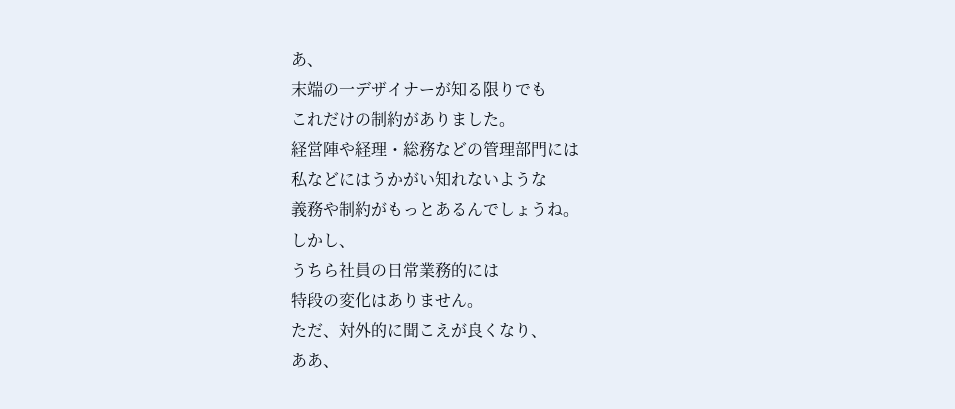あ、
末端の一デザイナーが知る限りでも
これだけの制約がありました。
経営陣や経理・総務などの管理部門には
私などにはうかがい知れないような
義務や制約がもっとあるんでしょうね。
しかし、
うちら社員の日常業務的には
特段の変化はありません。
ただ、対外的に聞こえが良くなり、
ああ、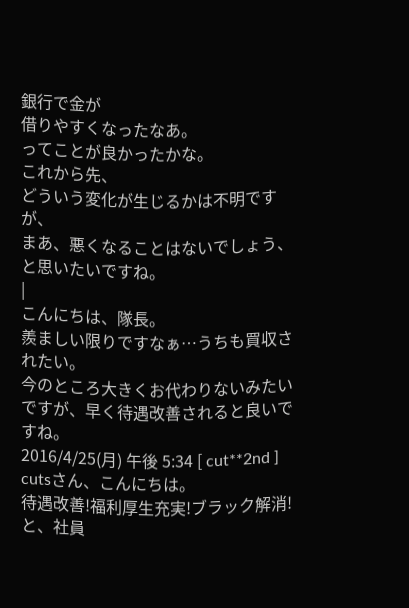銀行で金が
借りやすくなったなあ。
ってことが良かったかな。
これから先、
どういう変化が生じるかは不明ですが、
まあ、悪くなることはないでしょう、
と思いたいですね。
|
こんにちは、隊長。
羨ましい限りですなぁ…うちも買収されたい。
今のところ大きくお代わりないみたいですが、早く待遇改善されると良いですね。
2016/4/25(月) 午後 5:34 [ cut**2nd ]
cutsさん、こんにちは。
待遇改善!福利厚生充実!ブラック解消!と、社員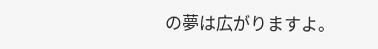の夢は広がりますよ。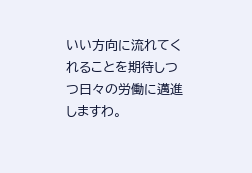いい方向に流れてくれることを期待しつつ日々の労働に邁進しますわ。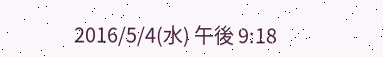2016/5/4(水) 午後 9:18